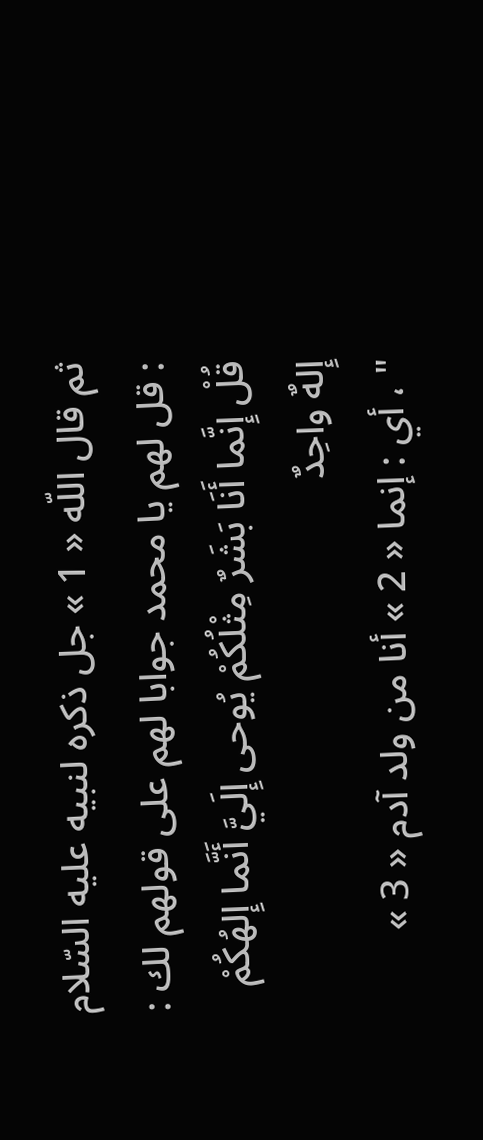ثم قال اللّه « 1 » جل ذكره لنبيه عليه السّلام : قل لهم يا محمد جوابا لهم على قولهم لك :
قُلْ إِنَّما أَنَا بَشَرٌ مِثْلُكُمْ يُوحى إِلَيَّ أَنَّما إِلهُكُمْ إِلهٌ واحِدٌ
" ، أي : إنما « 2 » أنا من ولد آدم « 3 »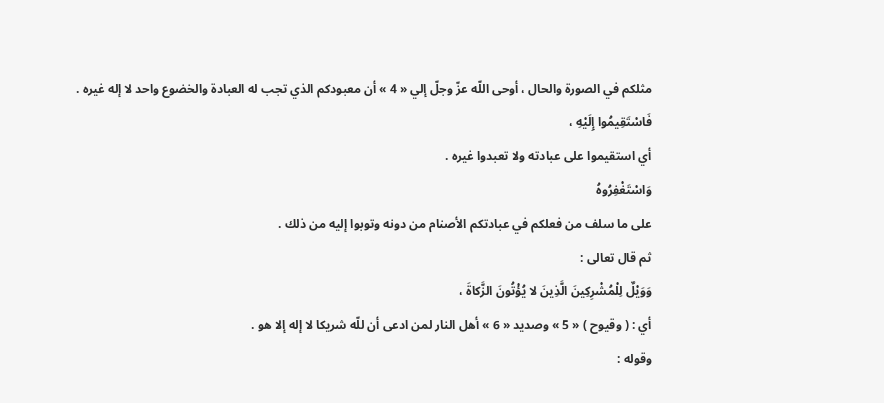مثلكم في الصورة والحال ، أوحى اللّه عزّ وجلّ إلي « 4 » أن معبودكم الذي تجب له العبادة والخضوع واحد لا إله غيره .
فَاسْتَقِيمُوا إِلَيْهِ ،
أي استقيموا على عبادته ولا تعبدوا غيره .
وَاسْتَغْفِرُوهُ
على ما سلف من فعلكم في عبادتكم الأصنام من دونه وتوبوا إليه من ذلك .
ثم قال تعالى :
وَوَيْلٌ لِلْمُشْرِكِينَ الَّذِينَ لا يُؤْتُونَ الزَّكاةَ ،
أي : ( وقيوح ) « 5 » وصديد « 6 » أهل النار لمن ادعى أن للّه شريكا لا إله إلا هو .
وقوله :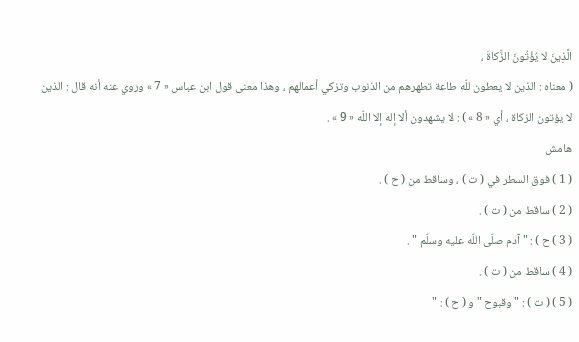الَّذِينَ لا يُؤْتُونَ الزَّكاةَ ،
( معناه : الذين لا يعطون للّه طاعة تطهرهم من الذنوب وتزكي أعمالهم ، وهذا معنى قول ابن عباس « 7 » وروي عنه أنه قال : الذين لا يؤتون الزكاة ، أي « 8 » ) : لا يشهدون ألا إله إلا اللّه « 9 » .
هامش
( 1 ) فوق السطر في ( ت ) ، وساقط من ( ح ) .
( 2 ) ساقط من ( ت ) .
( 3 ) ح ) : " آدم صلّى اللّه عليه وسلّم " .
( 4 ) ساقط من ( ت ) .
( 5 ) ( ت ) : " وقبوح " و ( ح ) : "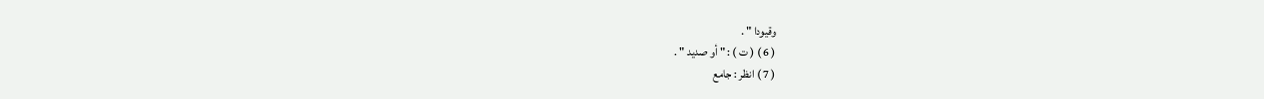وقيودا " .
( 6 ) ( ت ) : " أو صديد " .
( 7 ) انظر : جامع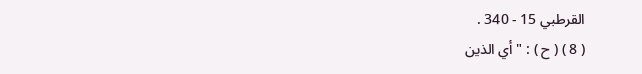القرطبي 15 - 340 .
( 8 ) ( ح ) : " أي الذين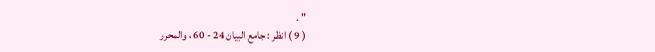" .
( 9 ) انظر : جامع البيان 24 - 60 ، والمحرر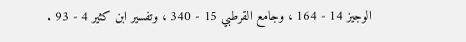الوجيز 14 - 164 ، وجامع القرطبي 15 - 340 ، وتفسير ابن كثير 4 - 93 .